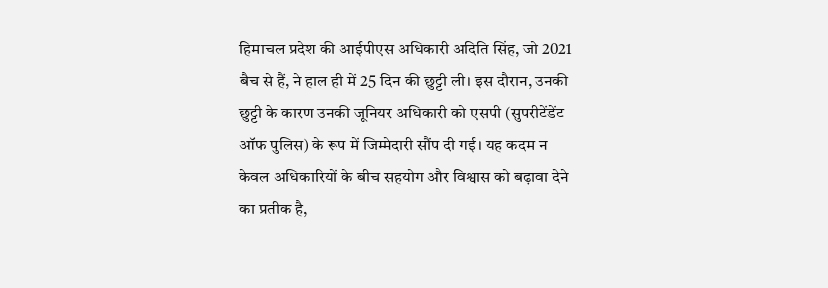हिमाचल प्रदेश की आईपीएस अधिकारी अदिति सिंह, जो 2021 बैच से हैं, ने हाल ही में 25 दिन की छुट्टी ली। इस दौरान, उनकी छुट्टी के कारण उनकी जूनियर अधिकारी को एसपी (सुपरीटेंडेंट ऑफ पुलिस) के रूप में जिम्मेदारी सौंप दी गई। यह कदम न केवल अधिकारियों के बीच सहयोग और विश्वास को बढ़ावा देने का प्रतीक है,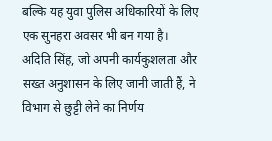बल्कि यह युवा पुलिस अधिकारियों के लिए एक सुनहरा अवसर भी बन गया है।
अदिति सिंह, जो अपनी कार्यकुशलता और सख्त अनुशासन के लिए जानी जाती हैं, ने विभाग से छुट्टी लेने का निर्णय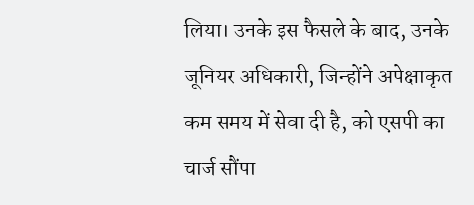लिया। उनके इस फैसले के बाद, उनके जूनियर अधिकारी, जिन्होंने अपेक्षाकृत कम समय में सेवा दी है, को एसपी का चार्ज सौंपा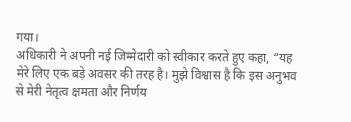गया।
अधिकारी ने अपनी नई जिम्मेदारी को स्वीकार करते हुए कहा, “यह मेरे लिए एक बड़े अवसर की तरह है। मुझे विश्वास है कि इस अनुभव से मेरी नेतृत्व क्षमता और निर्णय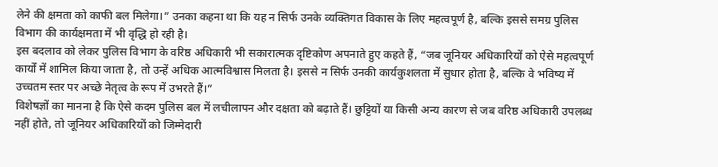लेने की क्षमता को काफी बल मिलेगा।” उनका कहना था कि यह न सिर्फ उनके व्यक्तिगत विकास के लिए महत्वपूर्ण है, बल्कि इससे समग्र पुलिस विभाग की कार्यक्षमता में भी वृद्धि हो रही है।
इस बदलाव को लेकर पुलिस विभाग के वरिष्ठ अधिकारी भी सकारात्मक दृष्टिकोण अपनाते हुए कहते हैं, “जब जूनियर अधिकारियों को ऐसे महत्वपूर्ण कार्यों में शामिल किया जाता है, तो उन्हें अधिक आत्मविश्वास मिलता है। इससे न सिर्फ उनकी कार्यकुशलता में सुधार होता है, बल्कि वे भविष्य में उच्चतम स्तर पर अच्छे नेतृत्व के रूप में उभरते हैं।”
विशेषज्ञों का मानना है कि ऐसे कदम पुलिस बल में लचीलापन और दक्षता को बढ़ाते हैं। छुट्टियों या किसी अन्य कारण से जब वरिष्ठ अधिकारी उपलब्ध नहीं होते, तो जूनियर अधिकारियों को जिम्मेदारी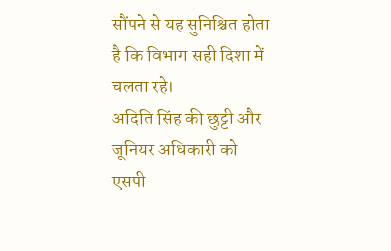सौंपने से यह सुनिश्चित होता है कि विभाग सही दिशा में चलता रहे।
अदिति सिंह की छुट्टी और जूनियर अधिकारी को एसपी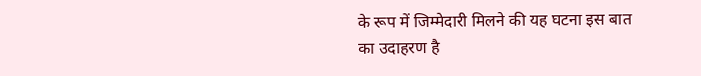के रूप में जिम्मेदारी मिलने की यह घटना इस बात का उदाहरण है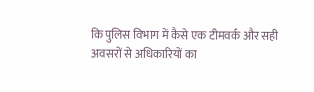कि पुलिस विभाग में कैसे एक टीमवर्क और सही अवसरों से अधिकारियों का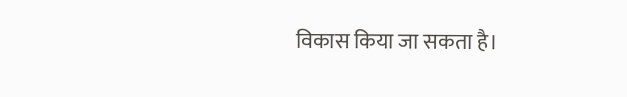विकास किया जा सकता है।